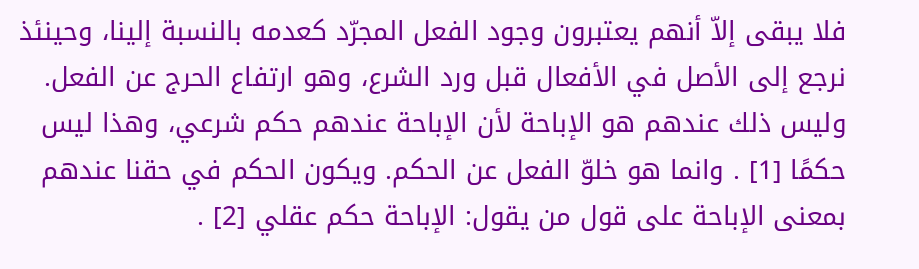فلا يبقى إلاّ أنهم يعتبرون وجود الفعل المجرّد كعدمه بالنسبة إلينا، وحينئذ نرجع إلى الأصل في الأفعال قبل ورد الشرع، وهو ارتفاع الحرج عن الفعل. وليس ذلك عندهم هو الإباحة لأن الإباحة عندهم حكم شرعي، وهذا ليس حكمًا [1] . وانما هو خلوّ الفعل عن الحكم. ويكون الحكم في حقنا عندهم بمعنى الإباحة على قول من يقول: الإباحة حكم عقلي [2] .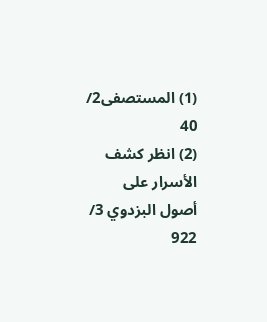(1) المستصفى2/ 40
(2) انظر كشف الأسرار على أصول البزدوي 3/ 922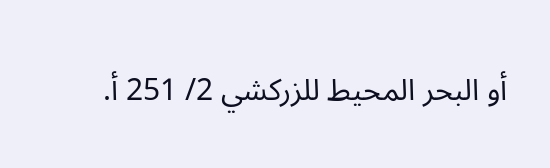أو البحر المحيط للزركشي 2/ 251 أ.